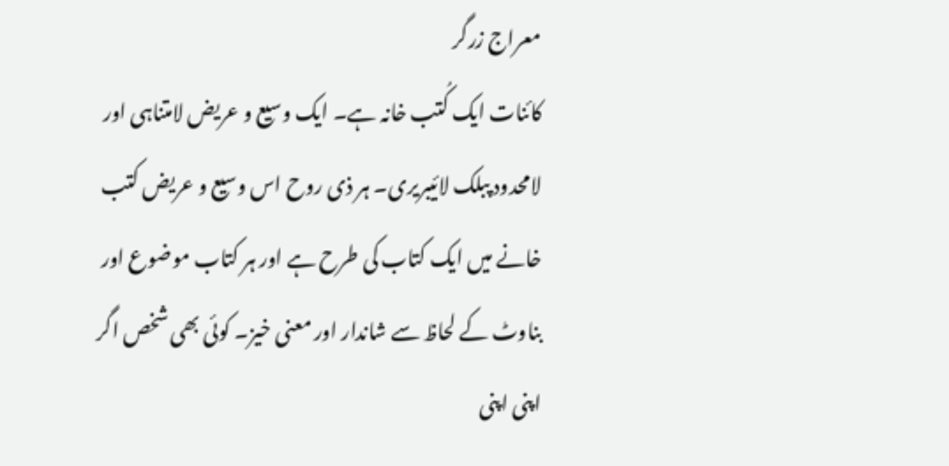معراج زرگر
کائنات ایک کُتب خانہ ہے۔ ایک وسیع و عریض لامتناہی اور لامحدود پبلک لائیبریری۔ ہر ذی روح اس وسیع و عریض کتب خانے میں ایک کتاب کی طرح ہے اور ہر کتاب موضوع اور بناوٹ کے لحاظ سے شاندار اور معنی خیز۔ کوئی بھی شخص اگر اپنی اپنی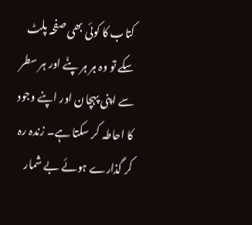کتاب کا کوئی بھی صفحہ پلٹ سکے تو وہ ہر ہر پنّے اور ہر سطر سے اپنی پہچان اور اپنے وجود کا احاطہ کر سکتا ہے۔ زندہ رہ کر گذارے ہوئے بے شمار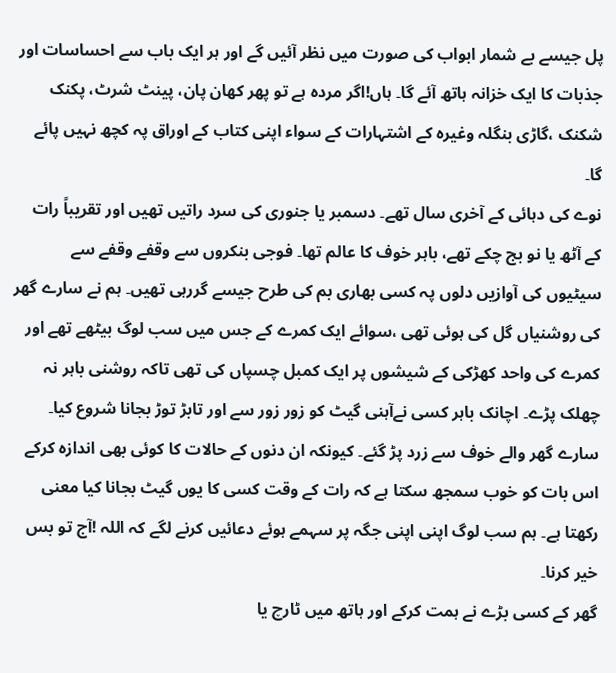پل جیسے بے شمار ابواب کی صورت میں نظر آئیں گے اور ہر ایک باب سے احساسات اور جذبات کا ایک خزانہ ہاتھ آئے گا۔ ہاں!اگر مردہ ہے تو پھر کھان پان، پینٹ شرٹ، پکنک شکنک ،گاڑی بنگلہ وغیرہ کے اشتہارات کے سواء اپنی کتاب کے اوراق پہ کچھ نہیں پائے گا۔
نوے کی دہائی کے آخری سال تھے۔ دسمبر یا جنوری کی سرد راتیں تھیں اور تقریباً رات کے آٹھ یا نو بج چکے تھے، باہر خوف کا عالم تھا۔ فوجی بنکروں سے وقفے وقفے سے سیٹیوں کی آوازیں دلوں پہ کسی بھاری بم کی طرح جیسے گررہی تھیں۔ ہم نے سارے گھر کی روشنیاں گل کی ہوئی تھی ،سوائے ایک کمرے کے جس میں سب لوگ بیٹھے تھے اور کمرے کی واحد کھڑکی کے شیشوں پر ایک کمبل چسپاں کی تھی تاکہ روشنی باہر نہ چھلک پڑے۔ اچانک باہر کسی نےآہنی گیٹ کو زور زور سے اور تابڑ توڑ بجانا شروع کیا۔ سارے گھر والے خوف سے زرد پڑ گئے۔ کیونکہ ان دنوں کے حالات کا کوئی بھی اندازہ کرکے اس بات کو خوب سمجھ سکتا ہے کہ رات کے وقت کسی کا یوں گیٹ بجانا کیا معنی رکھتا ہے۔ ہم سب لوگ اپنی اپنی جگہ پر سہمے ہوئے دعائیں کرنے لگے کہ اللہ !آج تو بس خیر کرنا۔
گھر کے کسی بڑے نے ہمت کرکے اور ہاتھ میں ٹارچ یا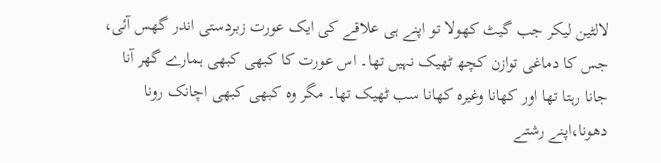لالٹین لیکر جب گیٹ کھولا تو اپنے ہی علاقے کی ایک عورت زبردستی اندر گھس آئی، جس کا دماغی توازن کچھ ٹھیک نہیں تھا۔ اس عورت کا کبھی کبھی ہمارے گھر آنا جانا رہتا تھا اور کھانا وغیرہ کھانا سب ٹھیک تھا۔ مگر وہ کبھی کبھی اچانک رونا دھونا،اپنے رشتے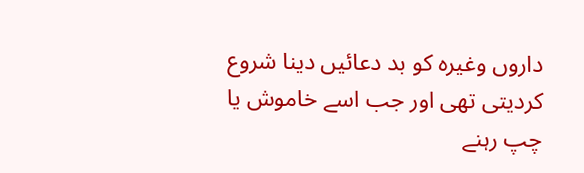داروں وغیرہ کو بد دعائیں دینا شروع کردیتی تھی اور جب اسے خاموش یا چپ رہنے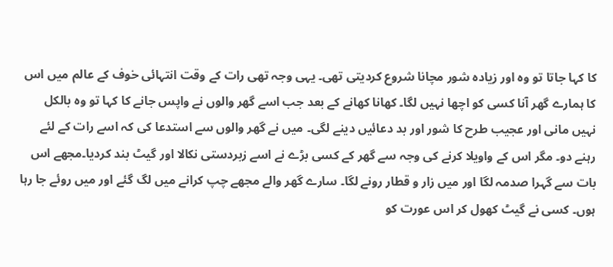کا کہا جاتا تو وہ اور زیادہ شور مچانا شروع کردیتی تھی۔ یہی وجہ تھی رات کے وقت انتہائی خوف کے عالم میں اس کا ہمارے گھر آنا کسی کو اچھا نہیں لگا۔ کھانا کھانے کے بعد جب اسے گھر والوں نے واپس جانے کا کہا تو وہ بالکل نہیں مانی اور عجیب طرح کا شور اور بد دعائیں دینے لگی۔ میں نے گھر والوں سے استدعا کی کہ اسے رات کے لئے رہنے دو۔ مگر اس کے واویلا کرنے کی وجہ سے گھر کے کسی بڑے نے اسے زبردستی نکالا اور گیٹ بند کردیا۔مجھے اس بات سے گہرا صدمہ لگا اور میں زار و قطار رونے لگا۔ سارے گھر والے مجھے چپ کرانے میں لگ گئے اور میں روئے جا رہا ہوں۔ کسی نے گیٹ کھول کر اس عورت کو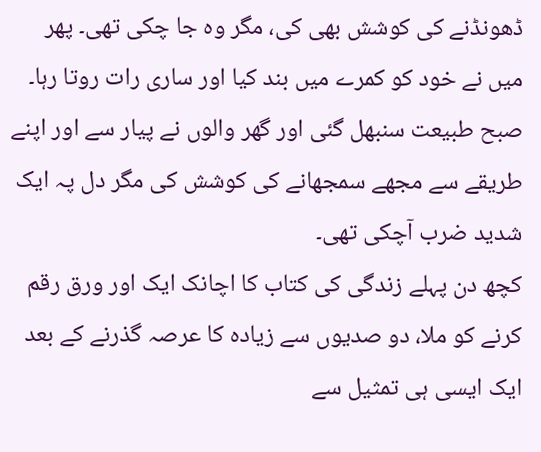ڈھونڈنے کی کوشش بھی کی، مگر وہ جا چکی تھی۔ پھر میں نے خود کو کمرے میں بند کیا اور ساری رات روتا رہا۔ صبح طبیعت سنبھل گئی اور گھر والوں نے پیار سے اور اپنے طریقے سے مجھے سمجھانے کی کوشش کی مگر دل پہ ایک شدید ضرب آچکی تھی۔
کچھ دن پہلے زندگی کی کتاب کا اچانک ایک اور ورق رقم کرنے کو ملا، دو صدیوں سے زیادہ کا عرصہ گذرنے کے بعد ایک ایسی ہی تمثیل سے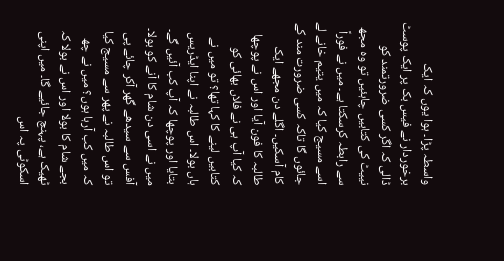واسطہ پڑا۔ ہوا یوں کہ ایک برخوردار نے فیس بک پر ایک پوسٹ ڈالی کہ اگر کسی ضرورتمند کو نییٹ کی کتابیں چاہئیں تو وہ مجھ سے رابطہ کرسکتا ہے۔ میں نے فوراً اسے مسیج کیا کہ میں یتیم خانے لے جائوں گا تاکہ کسی ضرورت مند کے کام آسکیں۔ اگلے دن مجھے ایک طالبہ کا فون آیا اور اس نے پوچھا کہ کیا آپ ہی نے فلاں بھائی کو کتابیں لینے کا کہا تھا؟ تو میں نے ہاں بولا۔ اس طالبہ نے اپنا ایڈریس بتایا اور پوچھا کہ آپ کب آئیں گے۔ میں نے اسی دن شام کا آنے کو بولا۔
آفس سے سیدھے گھر آکر چائے پی تو اس طالبہ نے پھر سے مسیج کیا کہ میں کب آرہا ہوں؟ میں نے چھ بجے شام کا بولا اور اس نے بولا کہ ٹھیک ہے، پہنچ جائیے گا۔ میں اپنی اسکوٹی پہ اس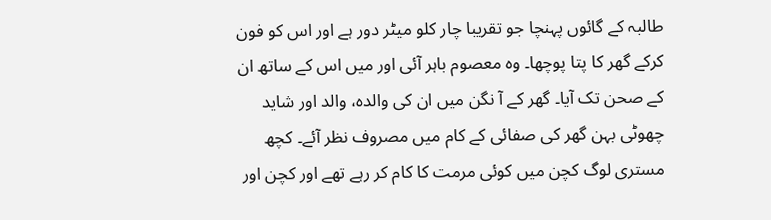طالبہ کے گائوں پہنچا جو تقریبا چار کلو میٹر دور ہے اور اس کو فون کرکے گھر کا پتا پوچھا۔ وہ معصوم باہر آئی اور میں اس کے ساتھ ان کے صحن تک آیا۔ گھر کے آ نگن میں ان کی والدہ، والد اور شاید چھوٹی بہن گھر کی صفائی کے کام میں مصروف نظر آئے۔ کچھ مستری لوگ کچن میں کوئی مرمت کا کام کر رہے تھے اور کچن اور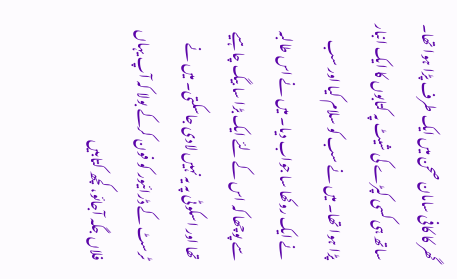گھر کا کافی سامان صحن میں ایک طرف پڑا ہوا تھا۔ ساتھ ہی کسی کپڑے کی شیٹ پہ کتابوں کا ایک انبار پڑا ہوا تھا۔ میں نے سب کو سلام کیا اور سب نے ایک روکھا سا جواب دیا۔ میں نے اس طالبہ سے پوچھا کہ اس کے لئے ایک بڑا سا بیگ چاہیے تھا اور اسکوٹی پہ یہ نہیں لادی جاسکتی۔ میں نے ٹرسٹ کے ڈرائیور کو فون کرکے بولا کہ آپ یہاں فلاں جگہ آجائو، کچھ کتابیں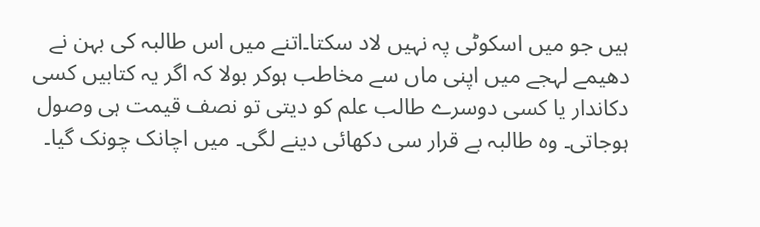ہیں جو میں اسکوٹی پہ نہیں لاد سکتا۔اتنے میں اس طالبہ کی بہن نے دھیمے لہجے میں اپنی ماں سے مخاطب ہوکر بولا کہ اگر یہ کتابیں کسی دکاندار یا کسی دوسرے طالب علم کو دیتی تو نصف قیمت ہی وصول ہوجاتی۔ وہ طالبہ بے قرار سی دکھائی دینے لگی۔ میں اچانک چونک گیا۔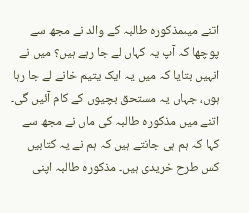اتنے میںمذکورہ طالبہ کے والد نے مجھ سے پوچھا کہ آپ یہ کہاں لے جا رہے ہیں؟ میں نے انہیں بتایا کہ میں یہ ایک یتیم خانے لے جا رہا ہوں، جہاں یہ مستحق بچیوں کے کام آئیں گی۔ اتنے میں مذکورہ طالبہ کی ماں نے مجھ سے کہا کہ ہم ہی جانتے ہیں کہ ہم نے یہ کتابیں کس طرح خریدی ہیں۔ مذکورہ طالبہ اپنی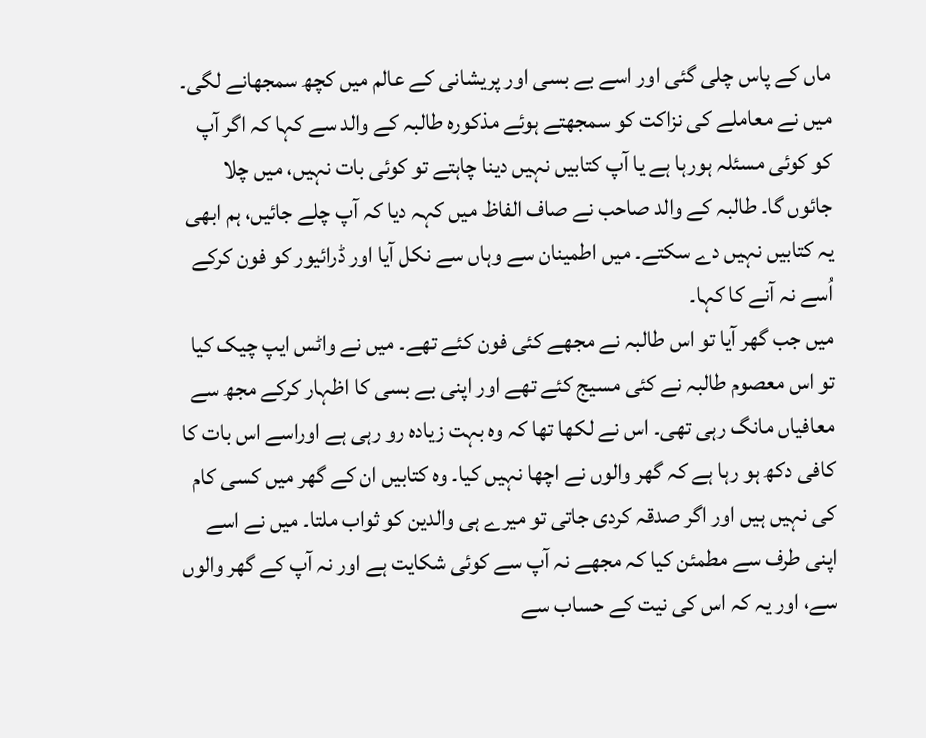ماں کے پاس چلی گئی اور اسے بے بسی اور پریشانی کے عالم میں کچھ سمجھانے لگی۔ میں نے معاملے کی نزاکت کو سمجھتے ہوئے مذکورہ طالبہ کے والد سے کہا کہ اگر آپ کو کوئی مسئلہ ہورہا ہے یا آپ کتابیں نہیں دینا چاہتے تو کوئی بات نہیں، میں چلا جائوں گا۔ طالبہ کے والد صاحب نے صاف الفاظ میں کہہ دیا کہ آپ چلے جائیں، ہم ابھی یہ کتابیں نہیں دے سکتے۔ میں اطمینان سے وہاں سے نکل آیا اور ڈرائیور کو فون کرکے اُسے نہ آنے کا کہا۔
میں جب گھر آیا تو اس طالبہ نے مجھے کئی فون کئے تھے۔ میں نے واٹس ایپ چیک کیا تو اس معصوم طالبہ نے کئی مسیج کئے تھے اور اپنی بے بسی کا اظہار کرکے مجھ سے معافیاں مانگ رہی تھی۔ اس نے لکھا تھا کہ وہ بہت زیادہ رو رہی ہے اوراسے اس بات کا کافی دکھ ہو رہا ہے کہ گھر والوں نے اچھا نہیں کیا۔ وہ کتابیں ان کے گھر میں کسی کام کی نہیں ہیں اور اگر صدقہ کردی جاتی تو میرے ہی والدین کو ثواب ملتا۔ میں نے اسے اپنی طرف سے مطمئن کیا کہ مجھے نہ آپ سے کوئی شکایت ہے اور نہ آپ کے گھر والوں سے، اور یہ کہ اس کی نیت کے حساب سے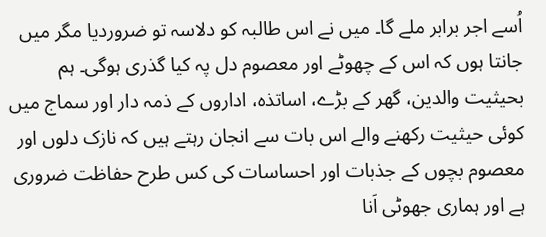اُسے اجر برابر ملے گا۔ میں نے اس طالبہ کو دلاسہ تو ضروردیا مگر میں جانتا ہوں کہ اس کے چھوٹے اور معصوم دل پہ کیا گذری ہوگی۔ ہم بحیثیت والدین، گھر کے بڑے، اساتذہ، اداروں کے ذمہ دار اور سماج میں کوئی حیثیت رکھنے والے اس بات سے انجان رہتے ہیں کہ نازک دلوں اور معصوم بچوں کے جذبات اور احساسات کی کس طرح حفاظت ضروری ہے اور ہماری جھوٹی اَنا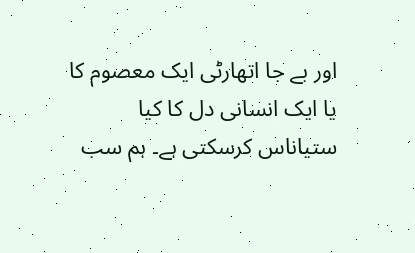اور بے جا اتھارٹی ایک معصوم کا یا ایک انسانی دل کا کیا ستیاناس کرسکتی ہے۔ ہم سب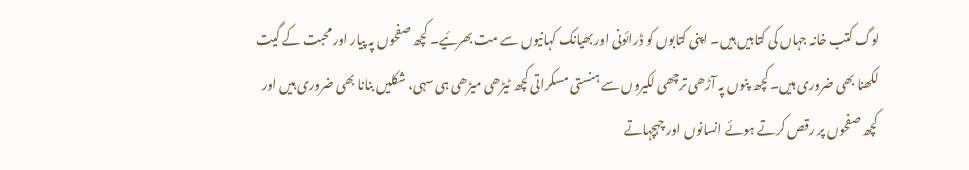لوگ کتب خانہ جہاں کی کتابیں ہیں۔ اپنی کتابوں کو ڈرائونی اور بھیانک کہانیوں سے مت بھرئیے۔ کچھ صفحوں پہ پیار اور محبت کے گیت لکھنا بھی ضروری ہیں۔ کچھ پنوں پہ آڑھی ترچھی لکیروں سے ہنستی مسکراتی کچھ ٹیڑھی میڑھی ہی سہی، شکلیں بنانا بھی ضروری ہیں اور کچھ صفحوں پر رقص کرتے ہوئے انسانوں اور چہچہاتے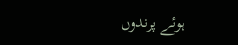ہوئے پرندوں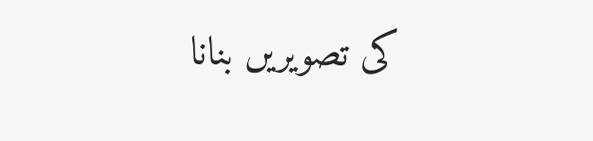کی تصویریں بنانا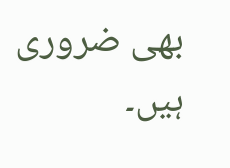بھی ضروری ہیں۔